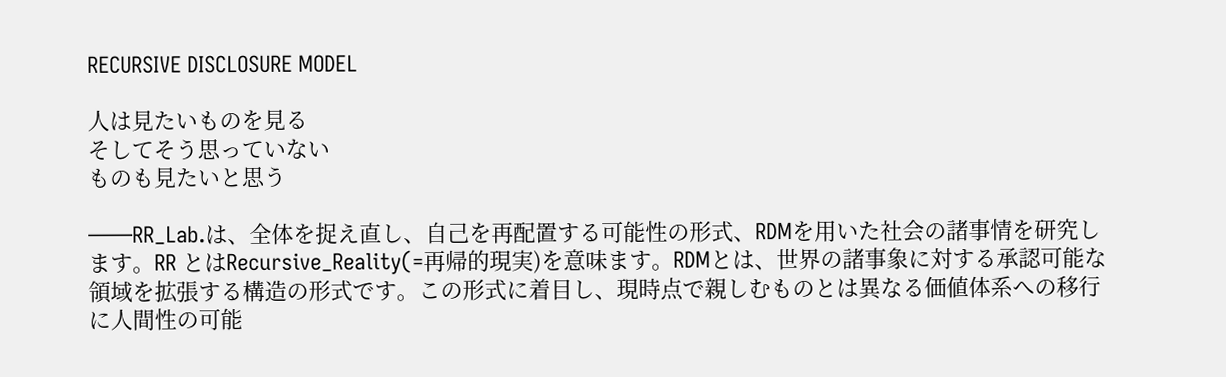RECURSIVE DISCLOSURE MODEL

人は見たいものを見る
そしてそう思っていない
ものも見たいと思う

——RR_Lab.は、全体を捉え直し、自己を再配置する可能性の形式、RDMを用いた社会の諸事情を研究します。RR とはRecursive_Reality(=再帰的現実)を意味ます。RDMとは、世界の諸事象に対する承認可能な領域を拡張する構造の形式です。この形式に着目し、現時点で親しむものとは異なる価値体系への移行に人間性の可能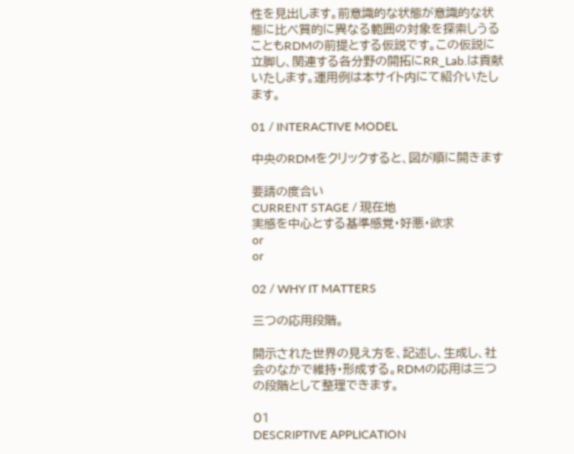性を見出します。前意識的な状態が意識的な状態に比べ質的に異なる範囲の対象を探索しうることもRDMの前提とする仮説です。この仮説に立脚し、関連する各分野の開拓にRR_Lab.は貢献いたします。運用例は本サイト内にて紹介いたします。

01 / INTERACTIVE MODEL

中央のRDMをクリックすると、図が順に開きます

要請の度合い
CURRENT STAGE / 現在地
実感を中心とする基準感覚・好悪・欲求
or
or

02 / WHY IT MATTERS

三つの応用段階。

開示された世界の見え方を、記述し、生成し、社会のなかで維持・形成する。RDMの応用は三つの段階として整理できます。

01
DESCRIPTIVE APPLICATION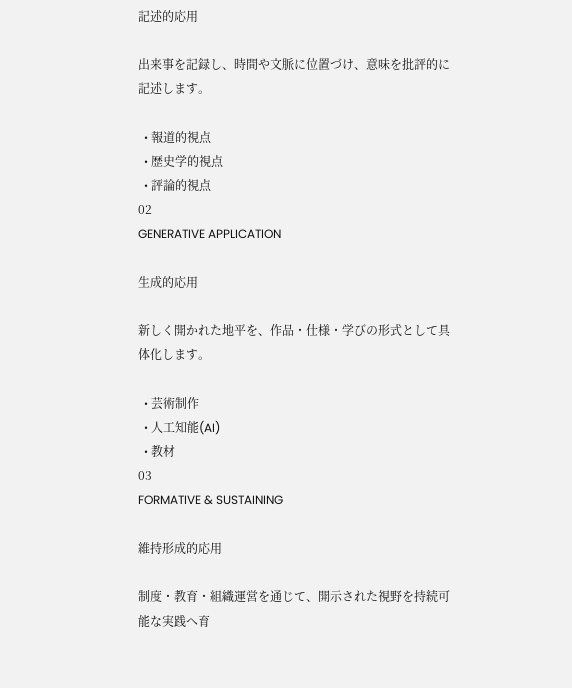記述的応用

出来事を記録し、時間や文脈に位置づけ、意味を批評的に記述します。

  • 報道的視点
  • 歴史学的視点
  • 評論的視点
02
GENERATIVE APPLICATION

生成的応用

新しく開かれた地平を、作品・仕様・学びの形式として具体化します。

  • 芸術制作
  • 人工知能(AI)
  • 教材
03
FORMATIVE & SUSTAINING

維持形成的応用

制度・教育・組織運営を通じて、開示された視野を持続可能な実践へ育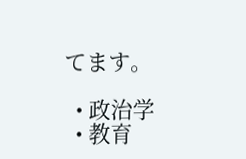てます。

  • 政治学
  • 教育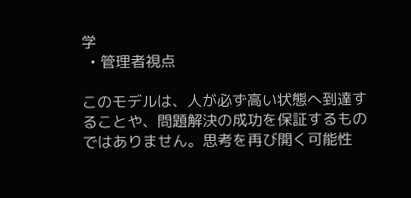学
  • 管理者視点

このモデルは、人が必ず高い状態へ到達することや、問題解決の成功を保証するものではありません。思考を再び開く可能性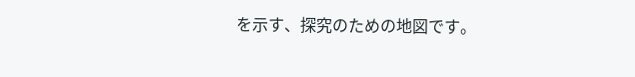を示す、探究のための地図です。